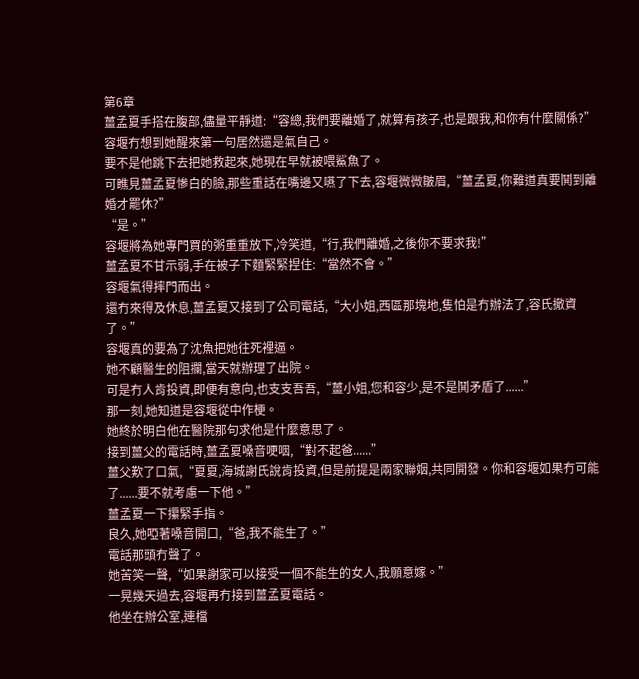第6章
薑孟夏手搭在腹部,儘量平靜道:“容總,我們要離婚了,就算有孩子,也是跟我,和你有什麼關係?”
容堰冇想到她醒來第一句居然還是氣自己。
要不是他跳下去把她救起來,她現在早就被喂鯊魚了。
可瞧見薑孟夏慘白的臉,那些重話在嘴邊又嚥了下去,容堰微微皺眉,“薑孟夏,你難道真要鬨到離婚才罷休?”
“是。”
容堰將為她專門買的粥重重放下,冷笑道,“行,我們離婚,之後你不要求我!”
薑孟夏不甘示弱,手在被子下麵緊緊捏住:“當然不會。”
容堰氣得摔門而出。
還冇來得及休息,薑孟夏又接到了公司電話,“大小姐,西區那塊地,隻怕是冇辦法了,容氏撤資了。”
容堰真的要為了沈魚把她往死裡逼。
她不顧醫生的阻攔,當天就辦理了出院。
可是冇人肯投資,即便有意向,也支支吾吾,“薑小姐,您和容少,是不是鬨矛盾了......”
那一刻,她知道是容堰從中作梗。
她終於明白他在醫院那句求他是什麼意思了。
接到薑父的電話時,薑孟夏嗓音哽咽,“對不起爸......”
薑父歎了口氣,“夏夏,海城謝氏說肯投資,但是前提是兩家聯姻,共同開發。你和容堰如果冇可能了......要不就考慮一下他。”
薑孟夏一下攥緊手指。
良久,她啞著嗓音開口,“爸,我不能生了。”
電話那頭冇聲了。
她苦笑一聲,“如果謝家可以接受一個不能生的女人,我願意嫁。”
一晃幾天過去,容堰再冇接到薑孟夏電話。
他坐在辦公室,連檔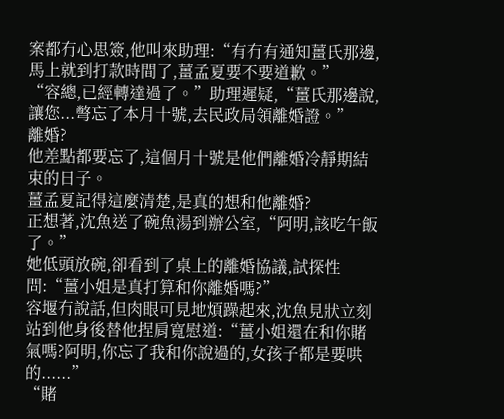案都冇心思簽,他叫來助理:“有冇有通知薑氏那邊,馬上就到打款時間了,薑孟夏要不要道歉。”
“容總,已經轉達過了。”助理遲疑,“薑氏那邊說,讓您...彆忘了本月十號,去民政局領離婚證。”
離婚?
他差點都要忘了,這個月十號是他們離婚冷靜期結束的日子。
薑孟夏記得這麼清楚,是真的想和他離婚?
正想著,沈魚送了碗魚湯到辦公室,“阿明,該吃午飯了。”
她低頭放碗,卻看到了桌上的離婚協議,試探性問:“薑小姐是真打算和你離婚嗎?”
容堰冇說話,但肉眼可見地煩躁起來,沈魚見狀立刻站到他身後替他捏肩寬慰道:“薑小姐還在和你賭氣嗎?阿明,你忘了我和你說過的,女孩子都是要哄的......”
“賭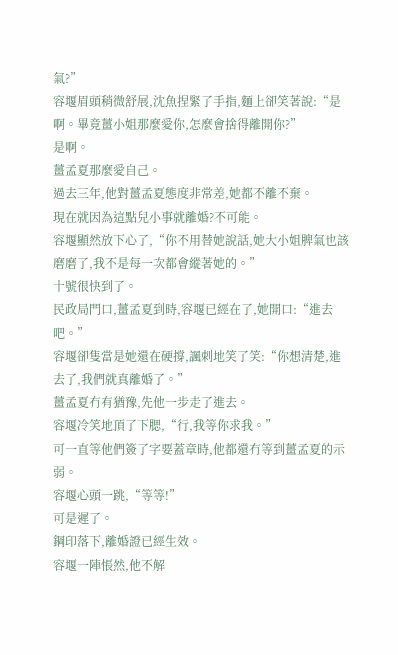氣?”
容堰眉頭稍微舒展,沈魚捏緊了手指,麵上卻笑著說:“是啊。畢竟薑小姐那麼愛你,怎麼會捨得離開你?”
是啊。
薑孟夏那麼愛自己。
過去三年,他對薑孟夏態度非常差,她都不離不棄。
現在就因為這點兒小事就離婚?不可能。
容堰顯然放下心了,“你不用替她說話,她大小姐脾氣也該磨磨了,我不是每一次都會縱著她的。”
十號很快到了。
民政局門口,薑孟夏到時,容堰已經在了,她開口:“進去吧。”
容堰卻隻當是她還在硬撐,諷刺地笑了笑:“你想清楚,進去了,我們就真離婚了。”
薑孟夏冇有猶豫,先他一步走了進去。
容堰冷笑地頂了下腮,“行,我等你求我。”
可一直等他們簽了字要蓋章時,他都還冇等到薑孟夏的示弱。
容堰心頭一跳,“等等!”
可是遲了。
鋼印落下,離婚證已經生效。
容堰一陣悵然,他不解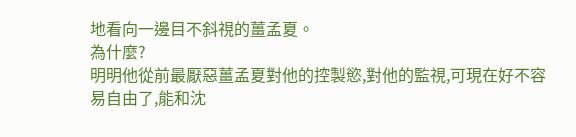地看向一邊目不斜視的薑孟夏。
為什麼?
明明他從前最厭惡薑孟夏對他的控製慾,對他的監視,可現在好不容易自由了,能和沈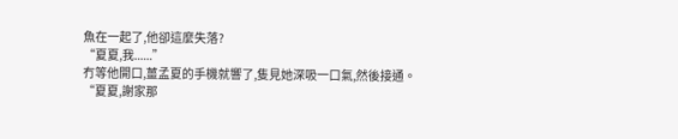魚在一起了,他卻這麼失落?
“夏夏,我......”
冇等他開口,薑孟夏的手機就響了,隻見她深吸一口氣,然後接通。
“夏夏,謝家那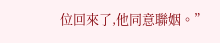位回來了,他同意聯姻。”